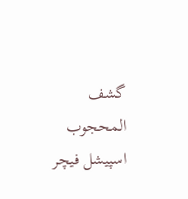گشف المحجوب
اسپیشل فیچر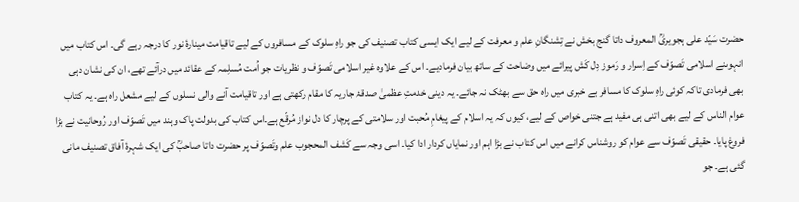حضرت سَیّد علی ہجویریؒ المعروف داتا گنج بخش نے تِشنگانِ علم و معرفت کے لیے ایک ایسی کتاب تصنیف کی جو راہِ سلوک کے مسافروں کے لیے تاقیامت مینارۂ نور کا درجہ رہے گی۔ اس کتاب میں انہوںنے اسلامی تَصوّف کے اِسرار و رَموز دِل کَش پیرائے میں وضاحت کے ساتھ بیان فرمادیے۔ اس کے علاوہ غیر اسلامی تَصوّف و نظریات جو اُمت مُسلِمہ کے عقائد میں درآئے تھے، ان کی نشان دہی بھی فرمادی تاکہ کوئی راہِ سلوک کا مسافر بے خبری میں راہ حق سے بھٹک نہ جائے۔ یہ دینی خدمتِ عظمیٰ صدقۂ جاریہ کا مقام رکھتی ہے اور تاقیامت آنے والی نسلوں کے لیے مشعل راہ ہے۔ یہ کتاب عوام الناس کے لیے بھی اتنی ہی مفید ہے جتنی خواص کے لیے، کیوں کہ یہ اسلام کے پیغامِ مُحبت اور سلامتی کے پرچار کا دل نواز مُرقّع ہے۔اس کتاب کی بدولت پاک وہند میں تَصوّف اور رُوحانیت نے بڑا فروغ پایا۔ حقیقی تَصوّف سے عوام کو روشناس کرانے میں اس کتاب نے بڑا اہم اور نمایاں کردار ادا کیا۔ اسی وجہ سے کَشف المحجوب علم وتَصوّف پر حضرت داتا صاحبؒ کی ایک شہرۂ آفاق تصنیف مانی گئی ہے۔ جو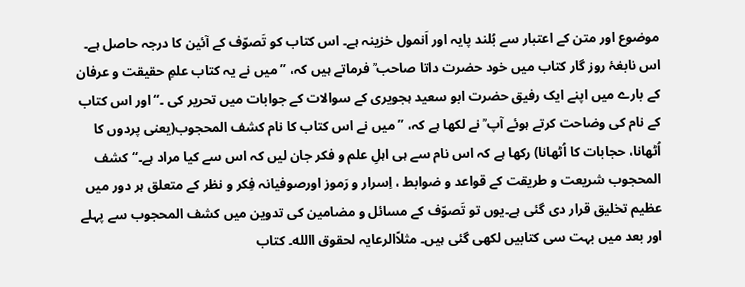موضوع اور متن کے اعتبار سے بُلند پایہ اور اَنمول خزینہ ہے۔ اس کتاب کو تَصوّف کے آئین کا درجہ حاصل ہے۔ اس نابغۂ روز گار کتاب میں خود حضرت داتا صاحب ؒ فرماتے ہیں کہ، ’’میں نے یہ کتاب علمِ حقیقت و عرفان کے بارے میں اپنے ایک رفیق حضرت ابو سعید ہجویری کے سوالات کے جوابات میں تحریر کی ۔‘‘ اور اس کتاب کے نام کی وضاحت کرتے ہوئے آپ ؒ نے لکھا ہے کہ، ’’میں نے اس کتاب کا نام کشف المحجوب(یعنی پردوں کا اُٹھانا، حجابات کا اُٹھانا) رکھا ہے کہ اس نام سے ہی اہلِ علم و فکر جان لیں کہ اس سے کیا مراد ہے۔‘‘کشف المحجوب شریعت و طریقت کے قواعد و ضوابط ، اِسرار و رَموز اورصوفیانہ فِکر و نظر کے متعلق ہر دور میں عظیم تخلیق قرار دی گئی ہے۔یوں تو تَصوّف کے مسائل و مضامین کی تدوین میں کشف المحجوب سے پہلے اور بعد میں بہت سی کتابیں لکھی گئی ہیں۔ مثلاًالرعایہ لحقوق االله۔ کتاب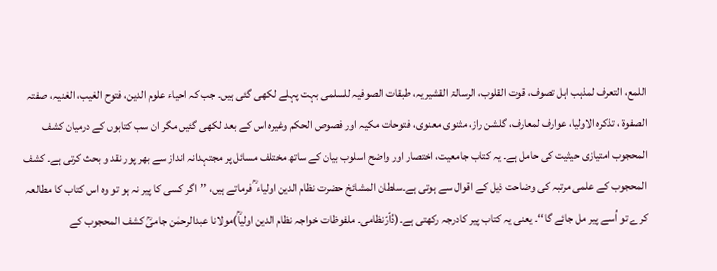اللمع، التعرف لمذہب اہل تصوف، قوت القلوب، الرسالۃ القشیریہ، طبقات الصوفیہ للسلمی بہت پہلے لکھی گئی ہیں۔ جب کہ احیاء علوم الدین، فتوح الغیب، الغنیہ، صفتہ الصفوۃ ، تذکرہ الاولیا، عوارف لمعارف، گلشن راز، مثنوی معنوی، فتوحات مکیہ اور فصوص الحکم وغیرہ اس کے بعد لکھی گئیں مگر ان سب کتابوں کے درمیان کشف المحجوب امتیازی حیثیت کی حامل ہے۔ یہ کتاب جامعیت، اختصار اور واضح اسلوب بیان کے ساتھ مختلف مسائل پر مجتہدانہ انداز سے بھر پور نقد و بحث کرتی ہے۔ کشف المحجوب کے علمی مرتبہ کی وضاحت ذیل کے اقوال سے ہوتی ہے۔سلطان المشائخ حضرت نظام الدین اولیاء ؒ فرماتے ہیں، ’’اگر کسی کا پیر نہ ہو تو وہ اس کتاب کا مطالعہ کرے تو اُسے پیر مل جائے گا‘‘۔ یعنی یہ کتاب پیر کادرجہ رکھتی ہے۔(دُاّرّنظامی۔ ملفوظات خواجہ نظام الدین اولیاؒ)مولانا عبدالرحمٰن جامیؒ کشف المحجوب کے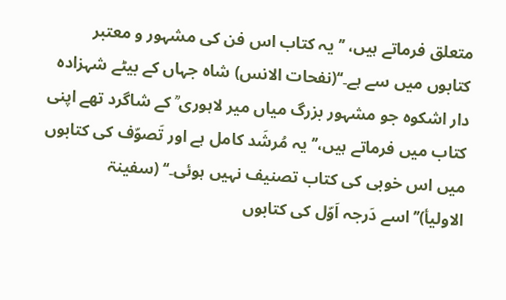متعلق فرماتے ہیں، ’’یہ کتاب اس فن کی مشہور و معتبر کتابوں میں سے ہے۔‘‘(نفحات الانس) شاہ جہاں کے بیٹے شہزادہ دار اشکوہ جو مشہور بزرگ میاں میر لاہوری ؒ کے شاگرد تھے اپنی کتاب میں فرماتے ہیں،’’یہ مُرشَد کامل ہے اور تَصوّف کی کتابوں میں اس خوبی کی کتاب تصنیف نہیں ہوئی۔‘‘ (سفینۃ الاولیأ)’’اسے دَرجہ اَوّل کی کتابوں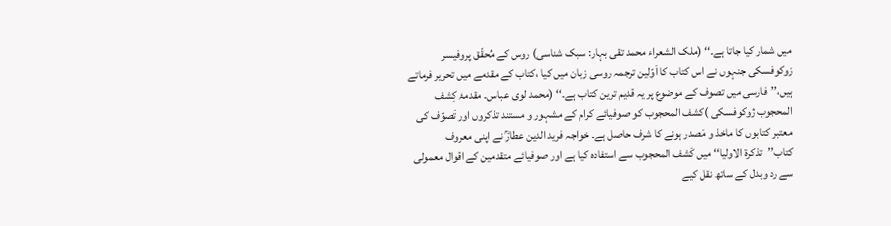میں شمار کیا جاتا ہے۔‘‘ (ملک الشعراء محمد تقی بہار: سبک شناسی) روس کے مُحقّق پروفیسر زوکوفسکی جنہوں نے اس کتاب کا اَوّلین ترجمہ روسی زبان میں کیا ،کتاب کے مقدمے میں تحریر فرماتے ہیں،’’فارسی میں تصوف کے موضوع پر یہ قدیم ترین کتاب ہے۔‘‘ (محمد لوی عباس۔ مقدمۂ کِشف المحجوب ژوکوفسکی )کشف المحجوب کو صوفیائے کرام کے مشہور و مستند تذکروں اور تَصوّف کی معتبر کتابوں کا ماخذ و مَصدر ہونے کا شرف حاصل ہے۔ خواجہ فرید الدین عطارؒ نے اپنی معروف کتاب’’تذکرۃ الاولیا‘‘ میں کَشف المحجوب سے استفادہ کیا ہے اور صوفیائے متقدمین کے اقوال معمولی سے رد وبدل کے ساتھ نقل کیے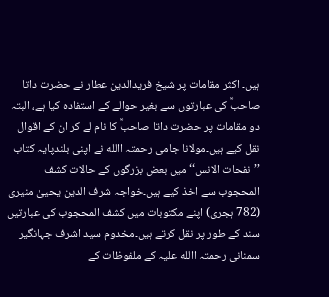ہیں۔ اکثر مقامات پر شیخ فریدالدین عطار نے حضرت داتا صاحبؒ کی عبارتوں سے بغیر حوالے کے استفادہ کیا ہے، البتہ دو مقامات پر حضرت داتا صاحبؒ کا نام لے کر ان کے اقوال نقل کیے ہیں۔مولانا جامی رحمتہ االله نے اپنی بلندپایہ کتاب ’’نفحات الانس‘‘ میں بعض بزرگوں کے حالات کشف المحجوب سے اخذ کیے ہیں۔خواجہ شرف الدین یحییٰ منیری (782 ہجری) اپنے مکتوبات میں کشف المحجوب کی عبارتیں سند کے طور پر نقل کرتے ہیں۔مخدوم سید اشرف جہانگیر سمنانی رحمتہ االله علیہ کے ملفوظات کے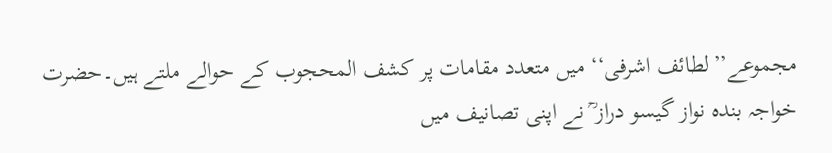مجموعے’’لطائف اشرفی‘‘ میں متعدد مقامات پر کشف المحجوب کے حوالے ملتے ہیں۔حضرت خواجہ بندہ نواز گیسو دراز ؒ نے اپنی تصانیف میں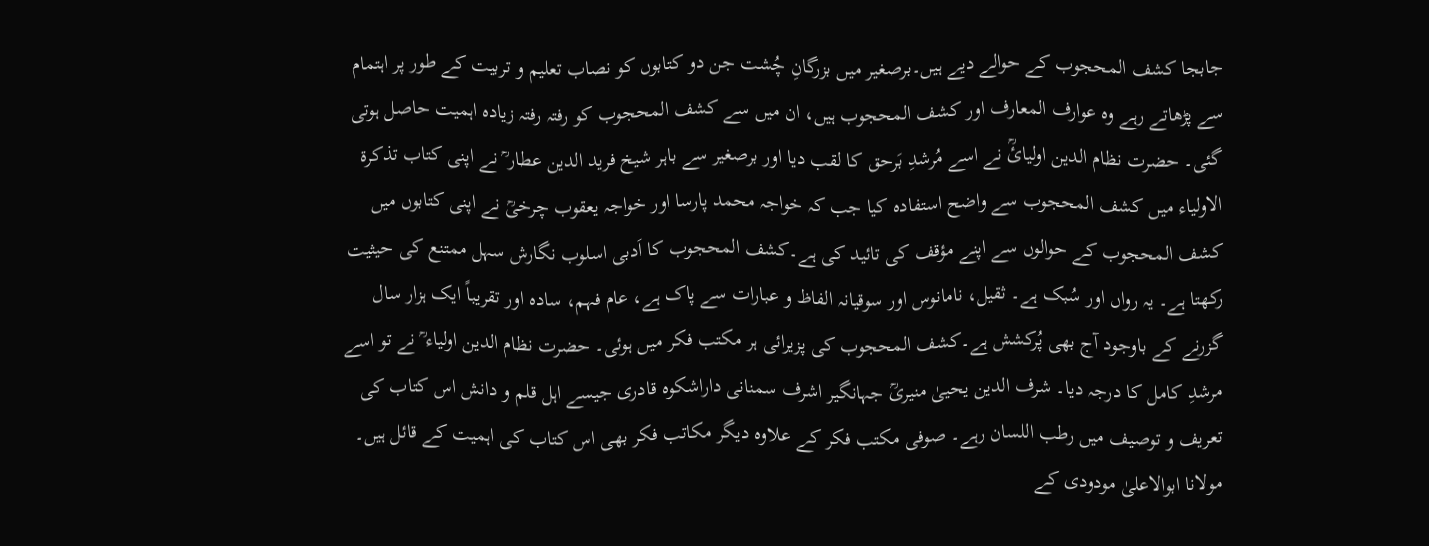جابجا کشف المحجوب کے حوالے دیے ہیں۔برصغیر میں بزرگانِ چُشت جن دو کتابوں کو نصاب تعلیم و تربیت کے طور پر اہتمام سے پڑھاتے رہے وہ عوارف المعارف اور کشف المحجوب ہیں، ان میں سے کشف المحجوب کو رفتہ رفتہ زیادہ اہمیت حاصل ہوتی گئی۔ حضرت نظام الدین اولیائؒ نے اسے مُرشدِ بَرحق کا لقب دیا اور برصغیر سے باہر شیخ فرید الدین عطار ؒ نے اپنی کتاب تذکرۃ الاولیاء میں کشف المحجوب سے واضح استفادہ کیا جب کہ خواجہ محمد پارسا اور خواجہ یعقوب چرخیؒ نے اپنی کتابوں میں کشف المحجوب کے حوالوں سے اپنے مؤقف کی تائید کی ہے۔کشف المحجوب کا اَدبی اسلوب نگارش سہل ممتنع کی حیثیت رکھتا ہے۔ یہ رواں اور سُبک ہے۔ ثقیل، نامانوس اور سوقیانہ الفاظ و عبارات سے پاک ہے، عام فہم، سادہ اور تقریباً ایک ہزار سال گزرنے کے باوجود آج بھی پُرکشش ہے۔کشف المحجوب کی پزیرائی ہر مکتب فکر میں ہوئی۔ حضرت نظام الدین اولیاء ؒ نے تو اسے مرشدِ کامل کا درجہ دیا۔ شرف الدین یحییٰ منیریؒ جہانگیر اشرف سمنانی داراشکوہ قادری جیسے اہل قلم و دانش اس کتاب کی تعریف و توصیف میں رطب اللسان رہے۔ صوفی مکتب فکر کے علاوہ دیگر مکاتب فکر بھی اس کتاب کی اہمیت کے قائل ہیں۔ مولانا ابوالاعلیٰ مودودی کے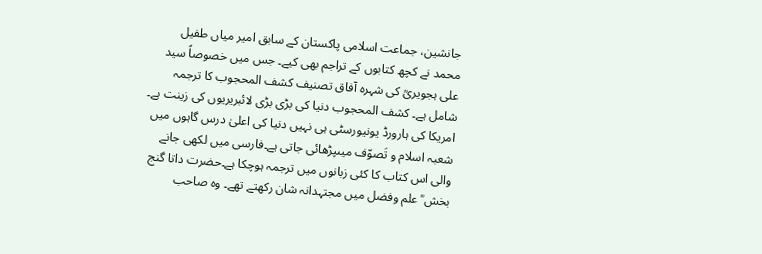جانشین، جماعت اسلامی پاکستان کے سابق امیر میاں طفیل محمد نے کچھ کتابوں کے تراجم بھی کیے۔ جس میں خصوصاً سید علی ہجویریؒ کی شہرہ آفاق تصنیف کشف المحجوب کا ترجمہ شامل ہے۔ کشف المحجوب دنیا کی بڑی بڑی لائبریریوں کی زینت ہے۔ امریکا کی ہارورڈ یونیورسٹی ہی نہیں دنیا کی اعلیٰ درس گاہوں میں شعبہ اسلام و تَصوّف میںپڑھائی جاتی ہے۔فارسی میں لکھی جانے والی اس کتاب کا کئی زبانوں میں ترجمہ ہوچکا ہے۔حضرت داتا گنج بخش ؒ علم وفضل میں مجتہدانہ شان رکھتے تھے۔ وہ صاحب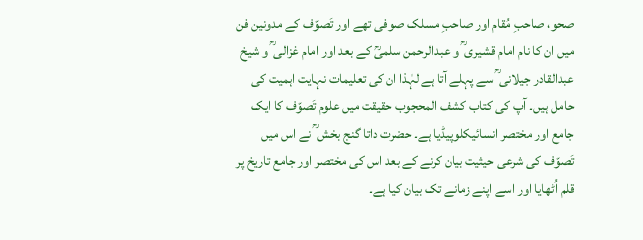صحو، صاحبِ مُقام اور صاحبِ مسلک صوفی تھے اور تَصوّف کے مدونین فن میں ان کا نام امام قشیری ؒ و عبدالرحمن سلمیؒ کے بعد اور امام غزالی ؒ و شیخ عبدالقادر جیلانی ؒ سے پہلے آتا ہے لہٰذا ان کی تعلیمات نہایت اہمیت کی حامل ہیں۔ آپ کی کتاب کشف المحجوب حقیقت میں علوم تَصوّف کا ایک جامع اور مختصر انسائیکلوپیڈیا ہے۔ حضرت داتا گنج بخش ؒ نے اس میں تَصوّف کی شرعی حیثیت بیان کرنے کے بعد اس کی مختصر اور جامع تاریخ پر قلم اُٹھایا اور اسے اپنے زمانے تک بیان کیا ہے۔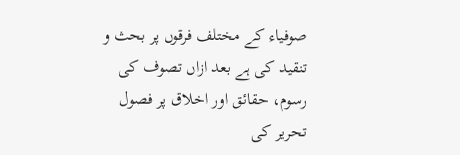صوفیاء کے مختلف فرقوں پر بحث و تنقید کی ہے بعد ازاں تصوف کی رسوم، حقائق اور اخلاق پر فصول تحریر کی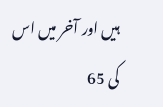ہیں اور آخر میں اس کی 65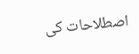اصطلاحات کی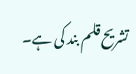تشریح قلم بند کی ہے۔